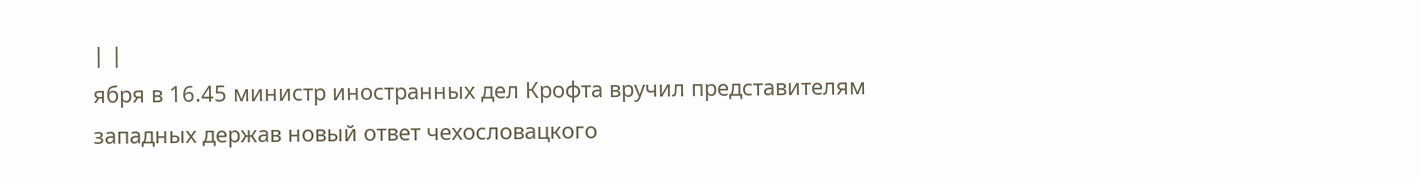| |
ября в 16.45 министр иностранных дел Крофта вручил представителям
западных держав новый ответ чехословацкого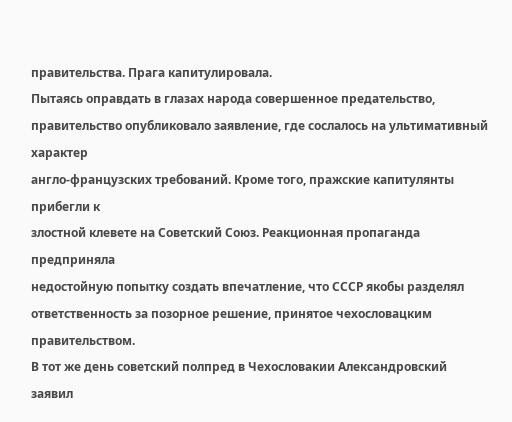правительства. Прага капитулировала.
Пытаясь оправдать в глазах народа совершенное предательство,
правительство опубликовало заявление, где сослалось на ультимативный характер
англо-французских требований. Кроме того, пражские капитулянты прибегли к
злостной клевете на Советский Союз. Реакционная пропаганда предприняла
недостойную попытку создать впечатление, что СССР якобы разделял
ответственность за позорное решение, принятое чехословацким правительством.
В тот же день советский полпред в Чехословакии Александровский заявил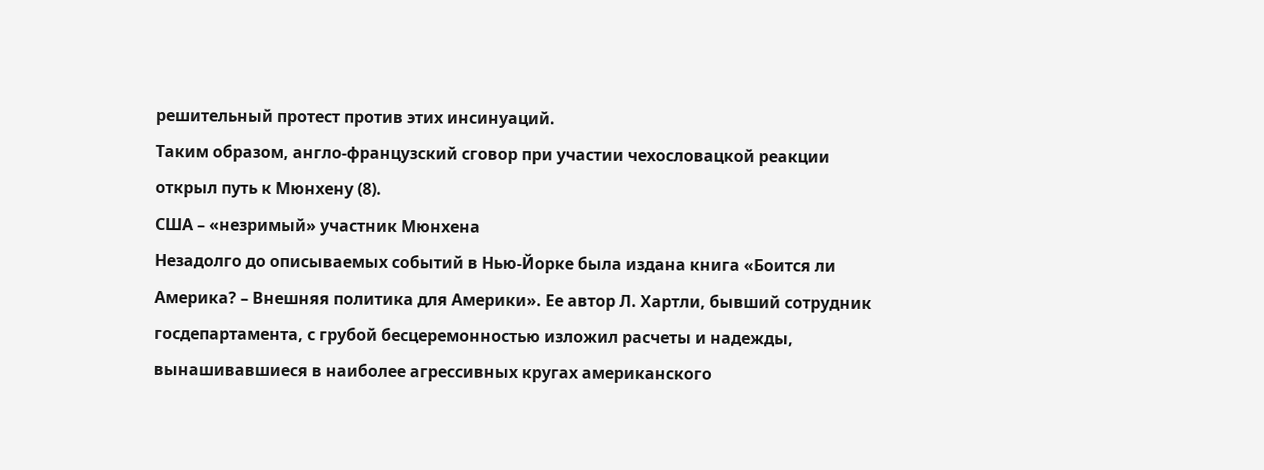решительный протест против этих инсинуаций.
Таким образом, англо-французский сговор при участии чехословацкой реакции
открыл путь к Мюнхену (8).
США – «незримый» участник Мюнхена
Незадолго до описываемых событий в Нью-Йорке была издана книга «Боится ли
Америка? – Внешняя политика для Америки». Ее автор Л. Хартли, бывший сотрудник
госдепартамента, с грубой бесцеремонностью изложил расчеты и надежды,
вынашивавшиеся в наиболее агрессивных кругах американского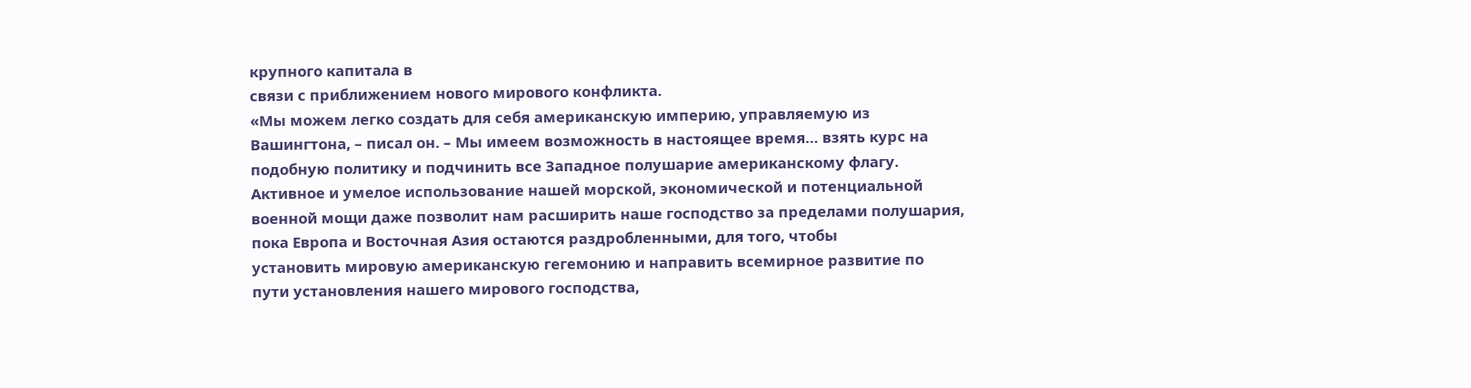крупного капитала в
связи с приближением нового мирового конфликта.
«Мы можем легко создать для себя американскую империю, управляемую из
Вашингтона, – писал он. – Мы имеем возможность в настоящее время… взять курс на
подобную политику и подчинить все Западное полушарие американскому флагу.
Активное и умелое использование нашей морской, экономической и потенциальной
военной мощи даже позволит нам расширить наше господство за пределами полушария,
пока Европа и Восточная Азия остаются раздробленными, для того, чтобы
установить мировую американскую гегемонию и направить всемирное развитие по
пути установления нашего мирового господства,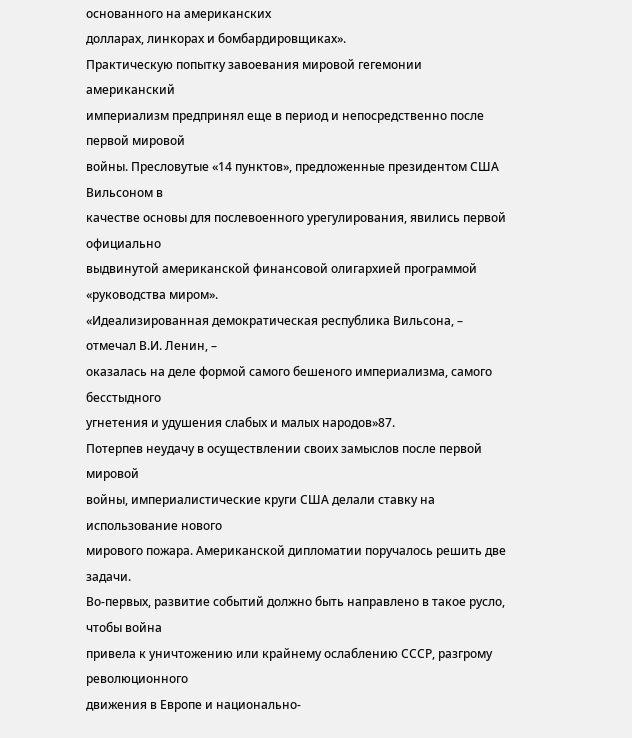основанного на американских
долларах, линкорах и бомбардировщиках».
Практическую попытку завоевания мировой гегемонии американский
империализм предпринял еще в период и непосредственно после первой мировой
войны. Пресловутые «14 пунктов», предложенные президентом США Вильсоном в
качестве основы для послевоенного урегулирования, явились первой официально
выдвинутой американской финансовой олигархией программой «руководства миром».
«Идеализированная демократическая республика Вильсона, – отмечал В.И. Ленин, –
оказалась на деле формой самого бешеного империализма, самого бесстыдного
угнетения и удушения слабых и малых народов»87.
Потерпев неудачу в осуществлении своих замыслов после первой мировой
войны, империалистические круги США делали ставку на использование нового
мирового пожара. Американской дипломатии поручалось решить две задачи.
Во-первых, развитие событий должно быть направлено в такое русло, чтобы война
привела к уничтожению или крайнему ослаблению СССР, разгрому революционного
движения в Европе и национально-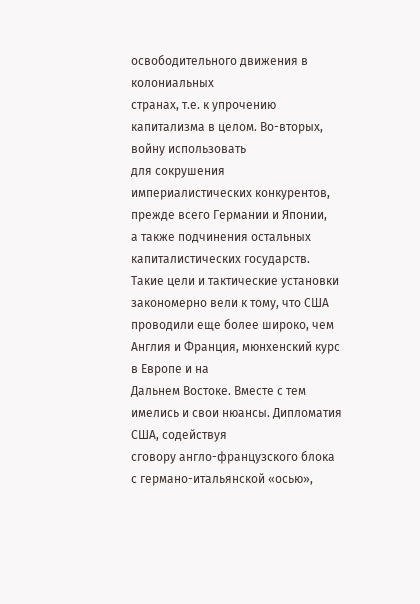освободительного движения в колониальных
странах, т.е. к упрочению капитализма в целом. Во-вторых, войну использовать
для сокрушения империалистических конкурентов, прежде всего Германии и Японии,
а также подчинения остальных капиталистических государств.
Такие цели и тактические установки закономерно вели к тому, что США
проводили еще более широко, чем Англия и Франция, мюнхенский курс в Европе и на
Дальнем Востоке. Вместе с тем имелись и свои нюансы. Дипломатия США, содействуя
сговору англо-французского блока с германо-итальянской «осью»,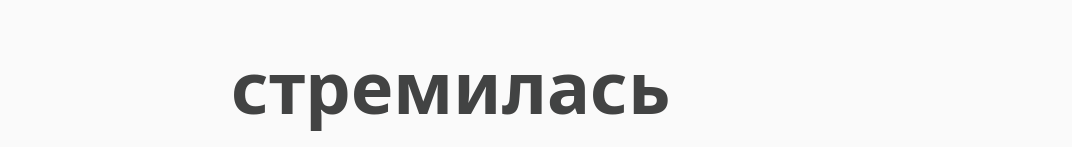стремилась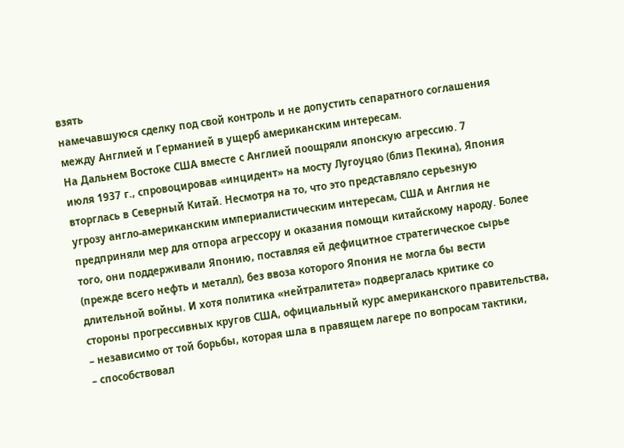взять
намечавшуюся сделку под свой контроль и не допустить сепаратного соглашения
между Англией и Германией в ущерб американским интересам.
На Дальнем Востоке США вместе с Англией поощряли японскую агрессию. 7
июля 1937 г., спровоцировав «инцидент» на мосту Лугоуцяо (близ Пекина), Япония
вторглась в Северный Китай. Несмотря на то, что это представляло серьезную
угрозу англо-американским империалистическим интересам, США и Англия не
предприняли мер для отпора агрессору и оказания помощи китайскому народу. Более
того, они поддерживали Японию, поставляя ей дефицитное стратегическое сырье
(прежде всего нефть и металл), без ввоза которого Япония не могла бы вести
длительной войны. И хотя политика «нейтралитета» подвергалась критике со
стороны прогрессивных кругов США, официальный курс американского правительства,
– независимо от той борьбы, которая шла в правящем лагере по вопросам тактики,
– способствовал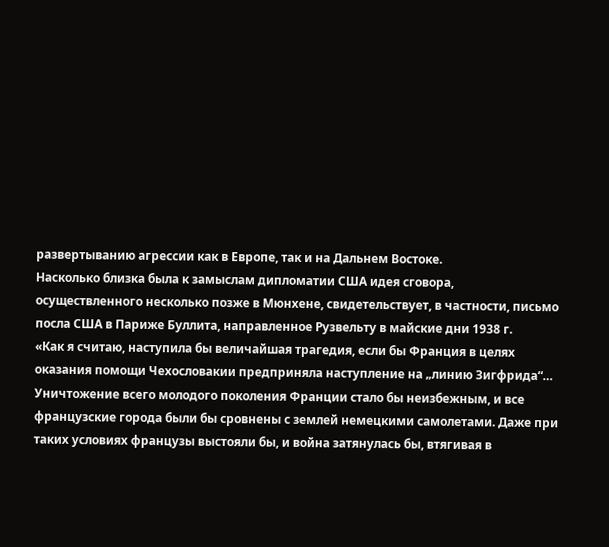развертыванию агрессии как в Европе, так и на Дальнем Востоке.
Насколько близка была к замыслам дипломатии США идея сговора,
осуществленного несколько позже в Мюнхене, свидетельствует, в частности, письмо
посла США в Париже Буллита, направленное Рузвельту в майские дни 1938 г.
«Как я считаю, наступила бы величайшая трагедия, если бы Франция в целях
оказания помощи Чехословакии предприняла наступление на „линию Зигфрида“…
Уничтожение всего молодого поколения Франции стало бы неизбежным, и все
французские города были бы сровнены с землей немецкими самолетами. Даже при
таких условиях французы выстояли бы, и война затянулась бы, втягивая в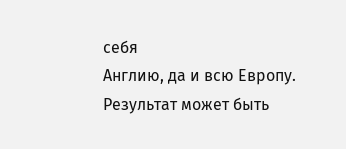себя
Англию, да и всю Европу. Результат может быть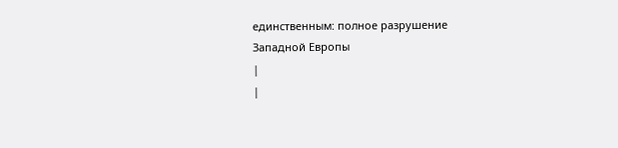единственным: полное разрушение
Западной Европы
|
|